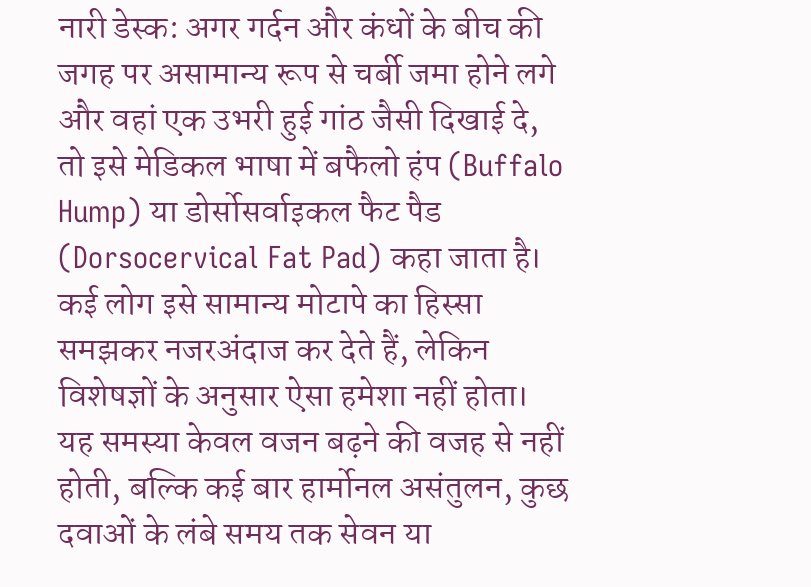नारी डेस्क: अगर गर्दन और कंधों के बीच की जगह पर असामान्य रूप से चर्बी जमा होने लगे और वहां एक उभरी हुई गांठ जैसी दिखाई दे, तो इसे मेडिकल भाषा में बफैलो हंप (Buffalo Hump) या डोर्सोसर्वाइकल फैट पैड (Dorsocervical Fat Pad) कहा जाता है। कई लोग इसे सामान्य मोटापे का हिस्सा समझकर नजरअंदाज कर देते हैं, लेकिन विशेषज्ञों के अनुसार ऐसा हमेशा नहीं होता। यह समस्या केवल वजन बढ़ने की वजह से नहीं होती, बल्कि कई बार हार्मोनल असंतुलन, कुछ दवाओं के लंबे समय तक सेवन या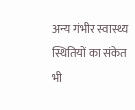अन्य गंभीर स्वास्थ्य स्थितियों का संकेत भी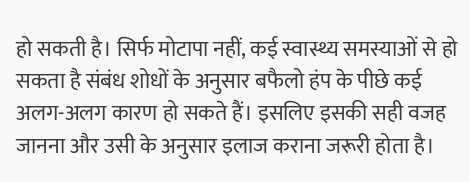हो सकती है। सिर्फ मोटापा नहीं, कई स्वास्थ्य समस्याओं से हो सकता है संबंध शोधों के अनुसार बफैलो हंप के पीछे कई अलग-अलग कारण हो सकते हैं। इसलिए इसकी सही वजह जानना और उसी के अनुसार इलाज कराना जरूरी होता है।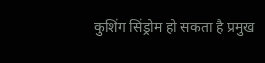कुशिंग सिंड्रोम हो सकता है प्रमुख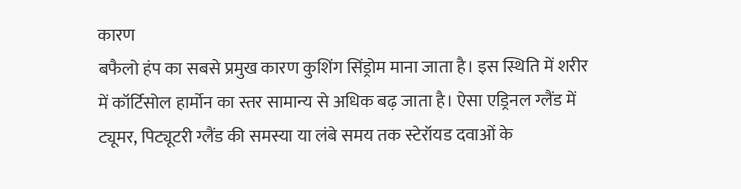कारण
बफैलो हंप का सबसे प्रमुख कारण कुशिंग सिंड्रोम माना जाता है। इस स्थिति में शरीर में कॉर्टिसोल हार्मोन का स्तर सामान्य से अधिक बढ़ जाता है। ऐसा एड्रिनल ग्लैंड में ट्यूमर, पिट्यूटरी ग्लैंड की समस्या या लंबे समय तक स्टेरॉयड दवाओं के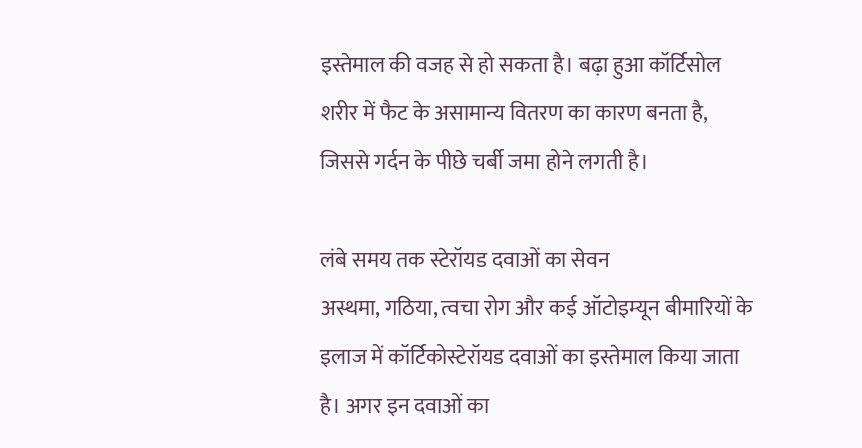इस्तेमाल की वजह से हो सकता है। बढ़ा हुआ कॉर्टिसोल शरीर में फैट के असामान्य वितरण का कारण बनता है, जिससे गर्दन के पीछे चर्बी जमा होने लगती है।

लंबे समय तक स्टेरॉयड दवाओं का सेवन
अस्थमा, गठिया, त्वचा रोग और कई ऑटोइम्यून बीमारियों के इलाज में कॉर्टिकोस्टेरॉयड दवाओं का इस्तेमाल किया जाता है। अगर इन दवाओं का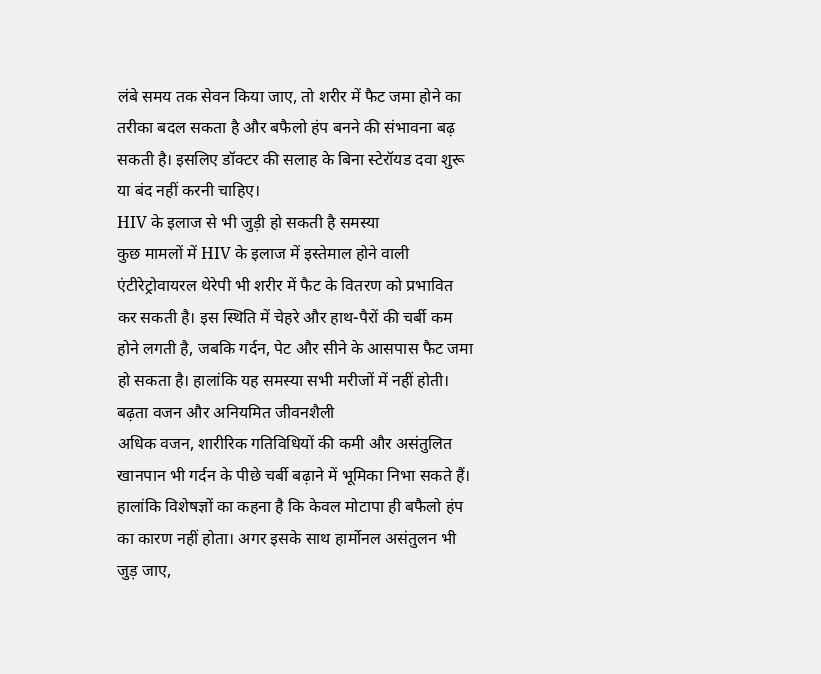लंबे समय तक सेवन किया जाए, तो शरीर में फैट जमा होने का तरीका बदल सकता है और बफैलो हंप बनने की संभावना बढ़ सकती है। इसलिए डॉक्टर की सलाह के बिना स्टेरॉयड दवा शुरू या बंद नहीं करनी चाहिए।
HIV के इलाज से भी जुड़ी हो सकती है समस्या
कुछ मामलों में HIV के इलाज में इस्तेमाल होने वाली एंटीरेट्रोवायरल थेरेपी भी शरीर में फैट के वितरण को प्रभावित कर सकती है। इस स्थिति में चेहरे और हाथ-पैरों की चर्बी कम होने लगती है, जबकि गर्दन, पेट और सीने के आसपास फैट जमा हो सकता है। हालांकि यह समस्या सभी मरीजों में नहीं होती।
बढ़ता वजन और अनियमित जीवनशैली
अधिक वजन, शारीरिक गतिविधियों की कमी और असंतुलित खानपान भी गर्दन के पीछे चर्बी बढ़ाने में भूमिका निभा सकते हैं। हालांकि विशेषज्ञों का कहना है कि केवल मोटापा ही बफैलो हंप का कारण नहीं होता। अगर इसके साथ हार्मोनल असंतुलन भी जुड़ जाए,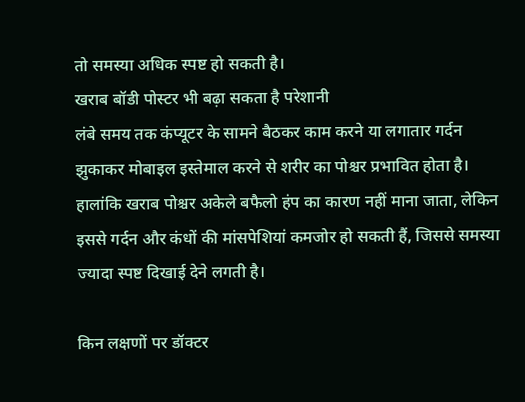तो समस्या अधिक स्पष्ट हो सकती है।
खराब बॉडी पोस्टर भी बढ़ा सकता है परेशानी
लंबे समय तक कंप्यूटर के सामने बैठकर काम करने या लगातार गर्दन झुकाकर मोबाइल इस्तेमाल करने से शरीर का पोश्चर प्रभावित होता है। हालांकि खराब पोश्चर अकेले बफैलो हंप का कारण नहीं माना जाता, लेकिन इससे गर्दन और कंधों की मांसपेशियां कमजोर हो सकती हैं, जिससे समस्या ज्यादा स्पष्ट दिखाई देने लगती है।

किन लक्षणों पर डॉक्टर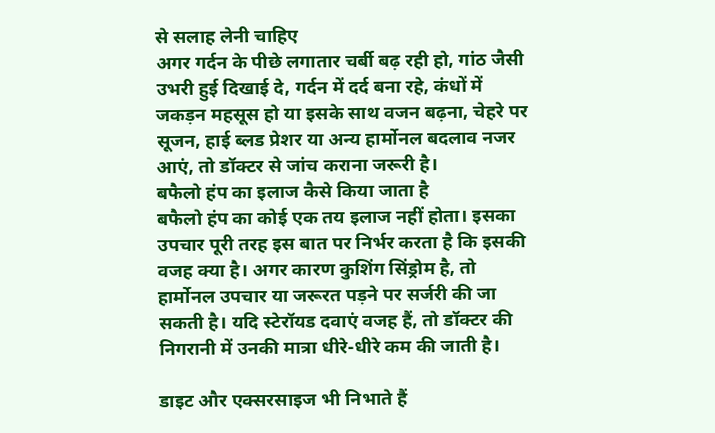से सलाह लेनी चाहिए
अगर गर्दन के पीछे लगातार चर्बी बढ़ रही हो, गांठ जैसी उभरी हुई दिखाई दे, गर्दन में दर्द बना रहे, कंधों में जकड़न महसूस हो या इसके साथ वजन बढ़ना, चेहरे पर सूजन, हाई ब्लड प्रेशर या अन्य हार्मोनल बदलाव नजर आएं, तो डॉक्टर से जांच कराना जरूरी है।
बफैलो हंप का इलाज कैसे किया जाता है
बफैलो हंप का कोई एक तय इलाज नहीं होता। इसका उपचार पूरी तरह इस बात पर निर्भर करता है कि इसकी वजह क्या है। अगर कारण कुशिंग सिंड्रोम है, तो हार्मोनल उपचार या जरूरत पड़ने पर सर्जरी की जा सकती है। यदि स्टेरॉयड दवाएं वजह हैं, तो डॉक्टर की निगरानी में उनकी मात्रा धीरे-धीरे कम की जाती है।

डाइट और एक्सरसाइज भी निभाते हैं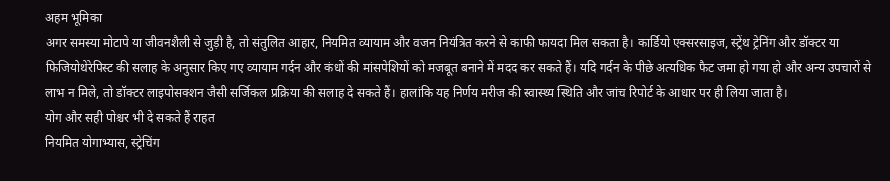अहम भूमिका
अगर समस्या मोटापे या जीवनशैली से जुड़ी है, तो संतुलित आहार, नियमित व्यायाम और वजन नियंत्रित करने से काफी फायदा मिल सकता है। कार्डियो एक्सरसाइज, स्ट्रेंथ ट्रेनिंग और डॉक्टर या फिजियोथेरेपिस्ट की सलाह के अनुसार किए गए व्यायाम गर्दन और कंधों की मांसपेशियों को मजबूत बनाने में मदद कर सकते हैं। यदि गर्दन के पीछे अत्यधिक फैट जमा हो गया हो और अन्य उपचारों से लाभ न मिले, तो डॉक्टर लाइपोसक्शन जैसी सर्जिकल प्रक्रिया की सलाह दे सकते हैं। हालांकि यह निर्णय मरीज की स्वास्थ्य स्थिति और जांच रिपोर्ट के आधार पर ही लिया जाता है।
योग और सही पोश्चर भी दे सकते हैं राहत
नियमित योगाभ्यास, स्ट्रेचिंग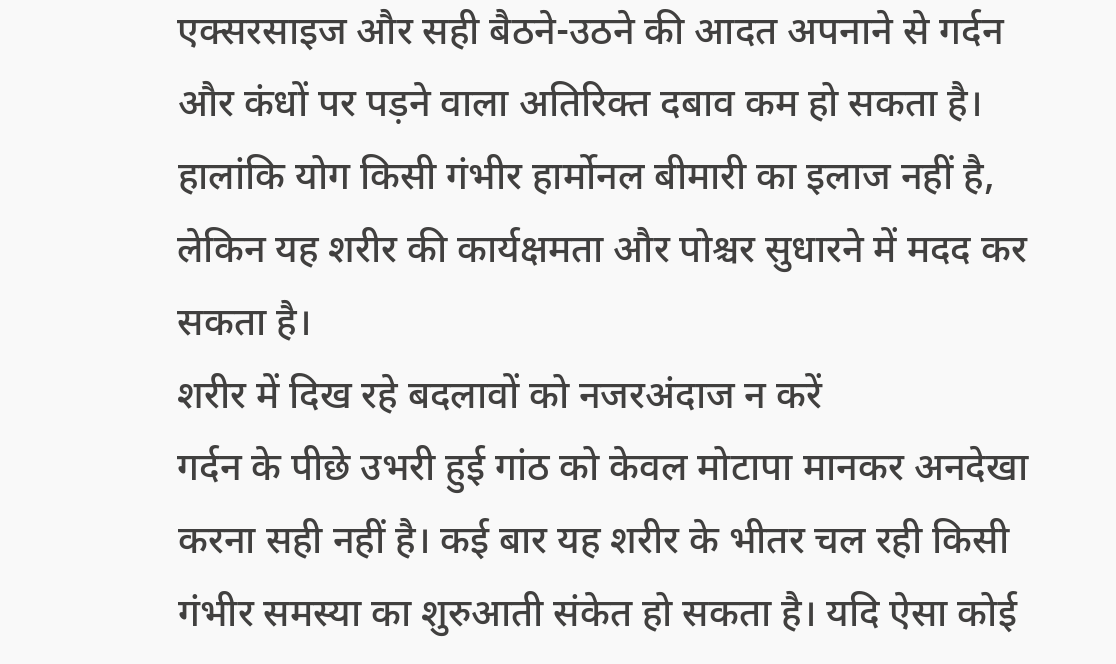एक्सरसाइज और सही बैठने-उठने की आदत अपनाने से गर्दन और कंधों पर पड़ने वाला अतिरिक्त दबाव कम हो सकता है। हालांकि योग किसी गंभीर हार्मोनल बीमारी का इलाज नहीं है, लेकिन यह शरीर की कार्यक्षमता और पोश्चर सुधारने में मदद कर सकता है।
शरीर में दिख रहे बदलावों को नजरअंदाज न करें
गर्दन के पीछे उभरी हुई गांठ को केवल मोटापा मानकर अनदेखा करना सही नहीं है। कई बार यह शरीर के भीतर चल रही किसी गंभीर समस्या का शुरुआती संकेत हो सकता है। यदि ऐसा कोई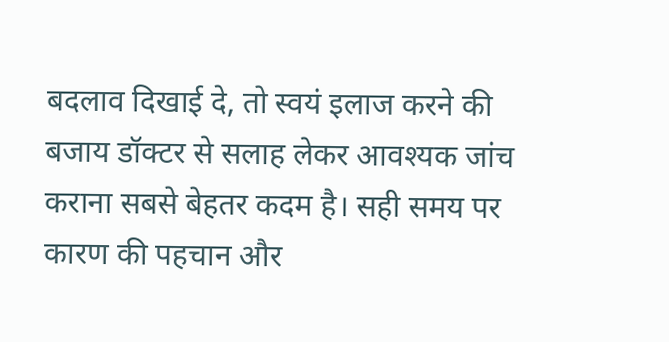बदलाव दिखाई दे, तो स्वयं इलाज करने की बजाय डॉक्टर से सलाह लेकर आवश्यक जांच कराना सबसे बेहतर कदम है। सही समय पर कारण की पहचान और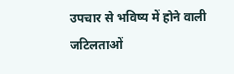उपचार से भविष्य में होने वाली जटिलताओं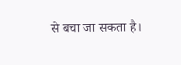से बचा जा सकता है।